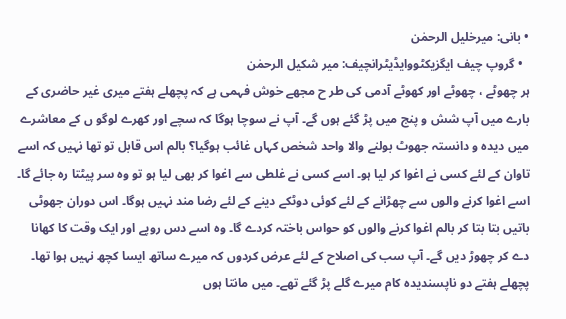• بانی: میرخلیل الرحمٰن
  • گروپ چیف ایگزیکٹووایڈیٹرانچیف: میر شکیل الرحمٰن
ہر چھوٹے ، چھوٹے اور کھوٹے آدمی کی طر ح مجھے خوش فہمی ہے کہ پچھلے ہفتے میری غیر حاضری کے بارے میں آپ شش و پنج میں پڑ گئے ہوں گے۔ آپ نے سوچا ہوگا کہ سچے اور کھرے لوگو ں کے معاشرے میں دیدہ و دانستہ جھوٹ بولنے والا واحد شخص کہاں غائب ہوگیا؟ بالم اس قابل تو تھا نہیں کہ اسے تاوان کے لئے کسی نے اغوا کر لیا ہو۔ اسے کسی نے غلطی سے اغوا کر بھی لیا ہو تو وہ سر پیٹتا رہ جائے گا۔ اسے اغوا کرنے والوں سے چھڑانے کے لئے کوئی دوٹکے دینے کے لئے رضا مند نہیں ہوگا۔ اس دوران جھوٹی باتیں بتا بتا کر بالم اغوا کرنے والوں کو حواس باختہ کردے گا۔ وہ اسے دس روپے اور ایک وقت کا کھانا دے کر چھوڑ دیں گے۔ آپ سب کی اصلاح کے لئے عرض کردوں کہ میرے ساتھ ایسا کچھ نہیں ہوا تھا۔ پچھلے ہفتے دو ناپسندیدہ کام میرے گلے پڑ گئے تھے۔ میں مانتا ہوں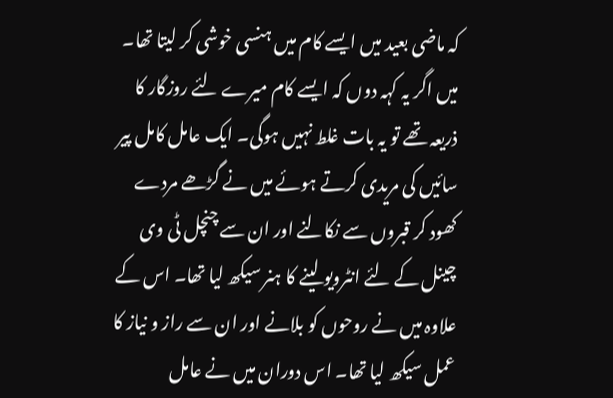کہ ماضی بعید میں ایسے کام میں ہنسی خوشی کر لیتا تھا۔ میں اگر یہ کہہ دوں کہ ایسے کام میرے لئے روزگار کا ذریعہ تھے تو یہ بات غلط نہیں ہوگی۔ ایک عامل کامل پیر سائیں کی مریدی کرتے ہوئے میں نے گڑھے مردے کھود کر قبروں سے نکالنے اور ان سے چنچل ٹی وی چینل کے لئے انٹرویو لینے کا ہنر سیکھ لیا تھا۔ اس کے علاوہ میں نے روحوں کو بلانے اور ان سے راز و نیاز کا عمل سیکھ لیا تھا۔ اس دوران میں نے عامل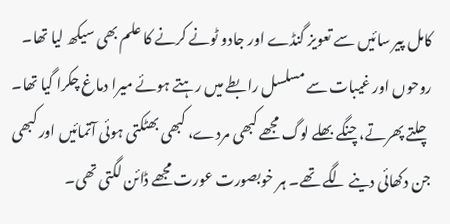کامل پیر سائیں سے تعویز گنڈے اور جادو ٹونے کرنے کا علم بھی سیکھ لیا تھا۔ روحوں اور غیبات سے مسلسل رابطے میں رہتے ہوئے میرا دماغ چکرا گیا تھا۔ چلتے پھرتے، چنگے بھلے لوگ مجھے کبھی مردے، کبھی بھٹکتی ہوئی آتمائیں اور کبھی جن دکھائی دینے لگے تھے۔ ہر خوبصورت عورت مجھے ڈائن لگتی تھی۔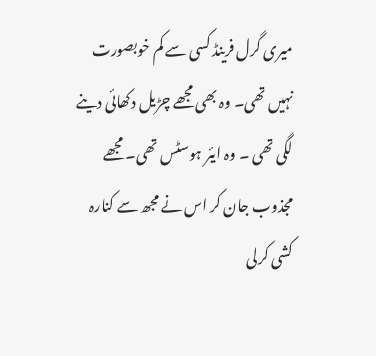میری گرل فرینڈ کسی سے کم خوبصورت نہیں تھی۔ وہ بھی مجھے چڑیل دکھائی دینے لگی تھی ۔ وہ ایئر ہوسٹس تھی۔ مجھے مجذوب جان کر اس نے مجھ سے کنارہ کشی کرلی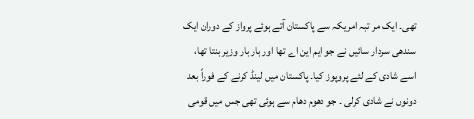تھی۔ ایک مر تبہ امریکہ سے پاکستان آتے ہوئے پرواز کے دوران ایک سندھی سردار سائیں نے جو ایم این اے تھا اور بار بار وزیر بنتا تھا، اسے شادی کے لئے پروپوز کیا۔ پاکستان میں لینڈ کرنے کے فوراً بعد دونوں نے شادی کرلی ۔ جو دھوم دھام سے ہوئی تھی جس میں قومی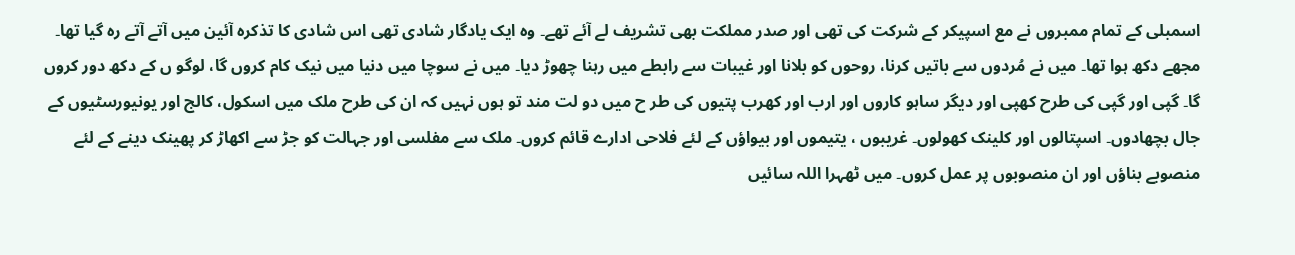اسمبلی کے تمام ممبروں نے مع اسپیکر کے شرکت کی تھی اور صدر مملکت بھی تشریف لے آئے تھے۔ وہ ایک یادگار شادی تھی اس شادی کا تذکرہ آئین میں آتے آتے رہ گیا تھا۔
مجھے دکھ ہوا تھا۔ میں نے مُردوں سے باتیں کرنا، روحوں کو بلانا اور غیبات سے رابطے میں رہنا چھوڑ دیا۔ میں نے سوچا میں دنیا میں نیک کام کروں گا، لوگو ں کے دکھ دور کروں گا۔ گپی اور گپی کی طرح کھپی اور دیگر ساہو کاروں اور ارب اور کھرب پتیوں کی طر ح میں دو لت مند تو ہوں نہیں کہ ان کی طرح ملک میں اسکول، کالج اور یونیورسٹیوں کے جال بچھادوں۔ اسپتالوں اور کلینک کھولوں۔ غریبوں ، یتیموں اور بیواؤں کے لئے فلاحی ادارے قائم کروں۔ ملک سے مفلسی اور جہالت کو جڑ سے اکھاڑ کر پھینک دینے کے لئے منصوبے بناؤں اور ان منصوبوں پر عمل کروں۔ میں ٹھہرا اللہ سائیں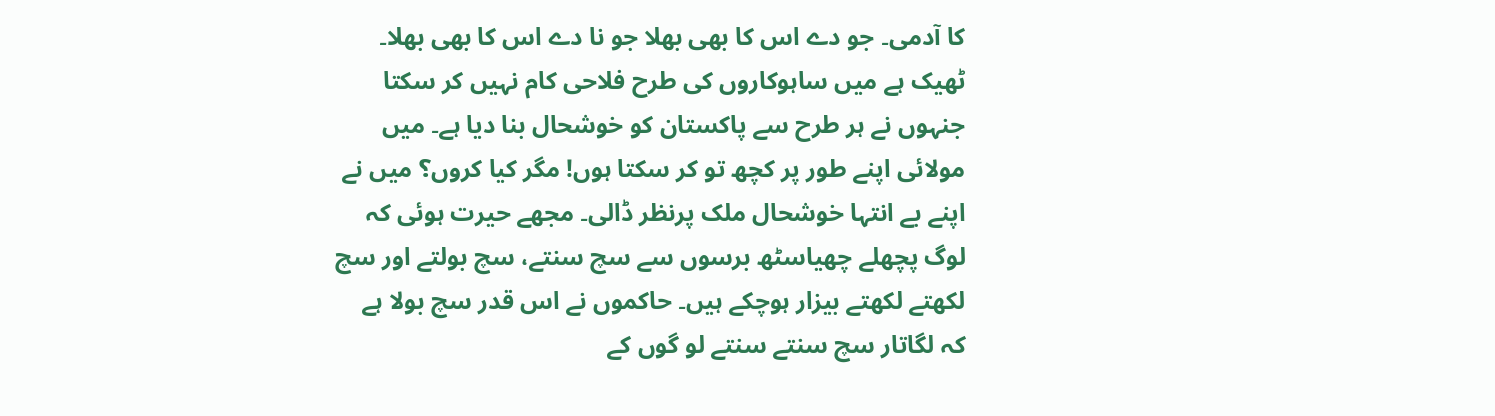کا آدمی۔ جو دے اس کا بھی بھلا جو نا دے اس کا بھی بھلا۔ ٹھیک ہے میں ساہوکاروں کی طرح فلاحی کام نہیں کر سکتا جنہوں نے ہر طرح سے پاکستان کو خوشحال بنا دیا ہے۔ میں مولائی اپنے طور پر کچھ تو کر سکتا ہوں! مگر کیا کروں؟ میں نے اپنے بے انتہا خوشحال ملک پرنظر ڈالی۔ مجھے حیرت ہوئی کہ لوگ پچھلے چھیاسٹھ برسوں سے سچ سنتے، سچ بولتے اور سچ لکھتے لکھتے بیزار ہوچکے ہیں۔ حاکموں نے اس قدر سچ بولا ہے کہ لگاتار سچ سنتے سنتے لو گوں کے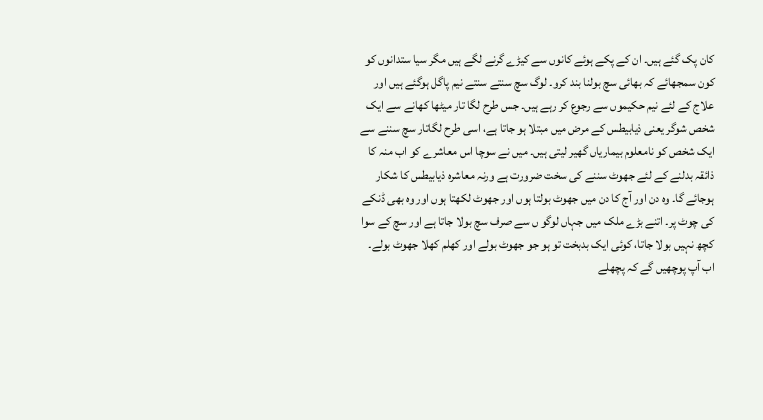کان پک گئے ہیں۔ ان کے پکے ہوئے کانوں سے کیڑے گرنے لگے ہیں مگر سیا ستدانوں کو کون سمجھائے کہ بھائی سچ بولنا بند کرو۔ لوگ سچ سنتے سنتے نیم پاگل ہوگئے ہیں اور علاج کے لئے نیم حکیموں سے رجوع کر رہے ہیں۔ جس طرح لگا تار میٹھا کھانے سے ایک شخص شوگر یعنی ذیابیطس کے مرض میں مبتلا ہو جاتا ہے، اسی طرح لگاتار سچ سننے سے ایک شخص کو نامعلوم بیماریاں گھیر لیتی ہیں۔ میں نے سوچا اس معاشرے کو اب منہ کا ذائقہ بدلنے کے لئے جھوٹ سننے کی سخت ضرورت ہے ورنہ معاشرہ ذیابیطس کا شکار ہوجائے گا۔ وہ دن اور آج کا دن میں جھوٹ بولتا ہوں اور جھوٹ لکھتا ہوں اور وہ بھی ڈنکے کی چوٹ پر۔ اتنے بڑے ملک میں جہاں لوگو ں سے صرف سچ بولا جاتا ہے اور سچ کے سوا کچھ نہیں بولا جاتا، کوئی ایک بدبخت تو ہو جو جھوٹ بولے اور کھلم کھلا جھوٹ بولے۔
اب آپ پوچھیں گے کہ پچھلے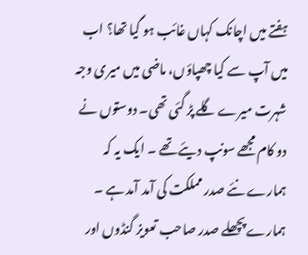ہفتے میں اچانک کہاں غائب ہو گیا تھا؟ اب میں آپ سے کیا چھپاؤں، ماضی میں میری وجہ شہرت میرے گلے پڑ گئی تھی۔ دوستوں نے دو کام مجھے سونپ دیئے تھے ۔ ایک یہ کہ ہمارے نئے صدر مملکت کی آمد آمد ہے ۔ ہمارے پچھلے صدر صاحب تعویز گنڈوں اور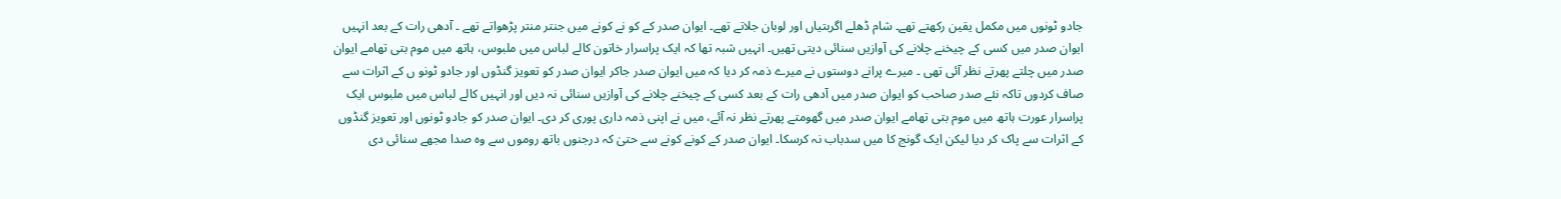جادو ٹونوں میں مکمل یقین رکھتے تھے۔ شام ڈھلے اگربتیاں اور لوبان جلاتے تھے۔ ایوان صدر کے کو نے کونے میں جنتر منتر پڑھواتے تھے ۔ آدھی رات کے بعد انہیں ایوان صدر میں کسی کے چیخنے چلانے کی آوازیں سنائی دیتی تھیں۔ انہیں شبہ تھا کہ ایک پراسرار خاتون کالے لباس میں ملبوس، ہاتھ میں موم بتی تھامے ایوان صدر میں چلتے پھرتے نظر آئی تھی ۔ میرے پرانے دوستوں نے میرے ذمہ کر دیا کہ میں ایوان صدر جاکر ایوان صدر کو تعویز گنڈوں اور جادو ٹونو ں کے اثرات سے صاف کردوں تاکہ نئے صدر صاحب کو ایوان صدر میں آدھی رات کے بعد کسی کے چیخنے چلانے کی آوازیں سنائی نہ دیں اور انہیں کالے لباس میں ملبوس ایک پراسرار عورت ہاتھ میں موم بتی تھامے ایوان صدر میں گھومتے پھرتے نظر نہ آئے، میں نے اپنی ذمہ داری پوری کر دی۔ ایوان صدر کو جادو ٹونوں اور تعویز گنڈوں کے اثرات سے پاک کر دیا لیکن ایک گونج کا میں سدباب نہ کرسکا۔ ایوان صدر کے کونے کونے سے حتیٰ کہ درجنوں باتھ روموں سے وہ صدا مجھے سنائی دی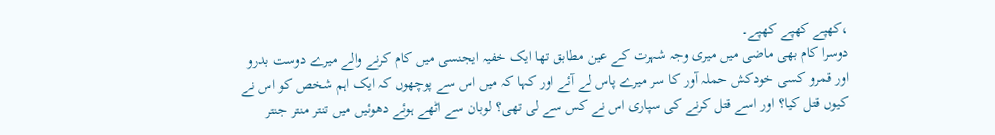،کھپے کھپے کھپے۔
دوسرا کام بھی ماضی میں میری وجہ شہرت کے عین مطابق تھا ایک خفیہ ایجنسی میں کام کرنے والے میرے دوست بدرو اور قمرو کسی خودکش حملہ آور کا سر میرے پاس لے آئے اور کہا کہ میں اس سے پوچھوں کہ ایک اہم شخص کو اس نے کیوں قتل کیا؟ اور اسے قتل کرنے کی سپاری اس نے کس سے لی تھی؟ لوبان سے اٹھے ہوئے دھوئیں میں تنتر منتر جنتر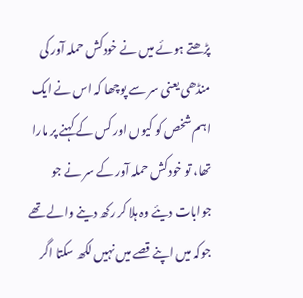پڑھتے ہوئے میں نے خودکش حملہ آور کی منڈھی یعنی سر سے پوچھا کہ اس نے ایک اہم شخص کو کیوں اور کس کے کہنے پر مارا تھا، تو خودکش حملہ آور کے سر نے جو جوابات دیئے وہ ہلا کر رکھ دینے والے تھے جوکہ میں اپنے قصے میں نہیں لکھ سکتا اگر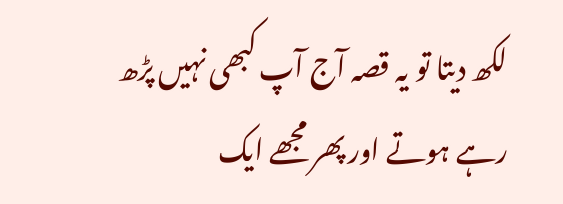لکھ دیتا تو یہ قصہ آج آپ کبھی نہیں پڑھ رہے ہوتے اور پھر مجھے ایک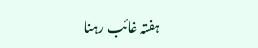ہفتہ غائب رہنا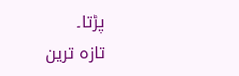پڑتا۔
تازہ ترین